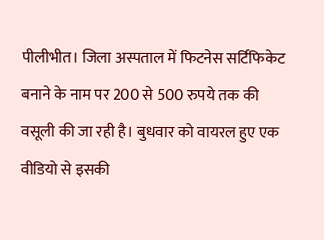पीलीभीत। जिला अस्पताल में फिटनेस सर्टिफिकेट बनाने के नाम पर 200 से 500 रुपये तक की वसूली की जा रही है। बुधवार को वायरल हुए एक वीडियो से इसकी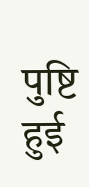पुष्टि हुई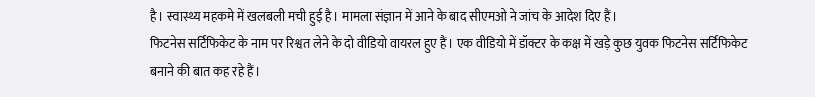है। स्वास्थ्य महकमे में खलबली मची हुई है। मामला संज्ञान में आने के बाद सीएमओ ने जांच के आदेश दिए हैं।
फिटनेस सर्टिफिकेट के नाम पर रिश्वत लेने के दो वीडियो वायरल हुए हैं। एक वीडियो में डॉक्टर के कक्ष में खड़े कुछ युवक फिटनेस सर्टिफिकेट बनाने की बात कह रहे हैं।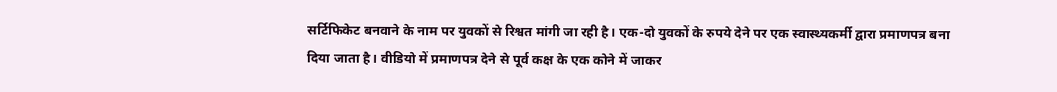सर्टिफिकेट बनवाने के नाम पर युवकों से रिश्वत मांगी जा रही है। एक-दो युवकों के रुपये देने पर एक स्वास्थ्यकर्मी द्वारा प्रमाणपत्र बना दिया जाता है। वीडियो में प्रमाणपत्र देने से पूर्व कक्ष के एक कोने में जाकर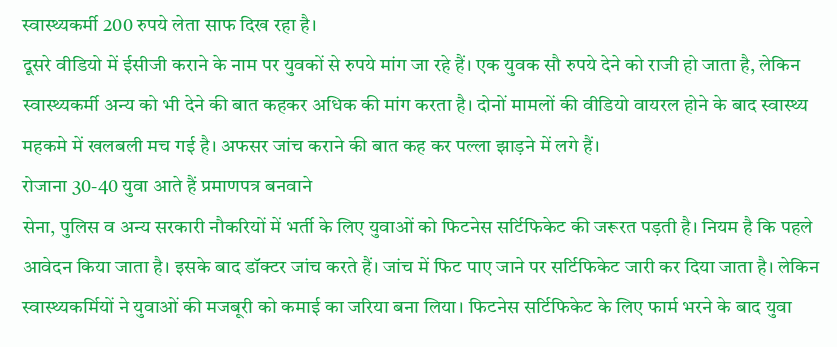स्वास्थ्यकर्मी 200 रुपये लेता साफ दिख रहा है।
दूसरे वीडियो में ईसीजी कराने के नाम पर युवकों से रुपये मांग जा रहे हैं। एक युवक सौ रुपये देने को राजी हो जाता है, लेकिन स्वास्थ्यकर्मी अन्य को भी देने की बात कहकर अधिक की मांग करता है। दोनों मामलों की वीडियो वायरल होने के बाद स्वास्थ्य महकमे में खलबली मच गई है। अफसर जांच कराने की बात कह कर पल्ला झाड़ने में लगे हैं।
रोजाना 30-40 युवा आते हैं प्रमाणपत्र बनवाने
सेना, पुलिस व अन्य सरकारी नौकरियों में भर्ती के लिए युवाओं को फिटनेस सर्टिफिकेट की जरूरत पड़ती है। नियम है कि पहले आवेदन किया जाता है। इसके बाद डॉक्टर जांच करते हैं। जांच में फिट पाए जाने पर सर्टिफिकेट जारी कर दिया जाता है। लेकिन स्वास्थ्यकर्मियों ने युवाओं की मजबूरी को कमाई का जरिया बना लिया। फिटनेस सर्टिफिकेट के लिए फार्म भरने के बाद युवा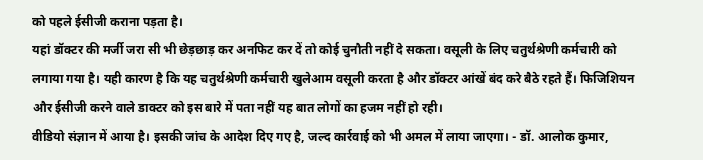को पहले ईसीजी कराना पड़ता है।
यहां डॉक्टर की मर्जी जरा सी भी छेड़छाड़ कर अनफिट कर दें तो कोई चुनौती नहीं दे सकता। वसूली के लिए चतुर्थश्रेणी कर्मचारी को लगाया गया है। यही कारण है कि यह चतुर्थश्रेणी कर्मचारी खुलेआम वसूली करता है और डॉक्टर आंखें बंद करे बैठे रहते हैं। फिजिशियन और ईसीजी करने वाले डाक्टर को इस बारे में पता नहीं यह बात लोगों का हजम नहीं हो रही।
वीडियो संज्ञान में आया है। इसकी जांच के आदेश दिए गए है, जल्द कार्रवाई को भी अमल में लाया जाएगा। - डॉ. आलोक कुमार,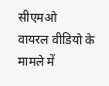सीएमओ
वायरल वीडियो के मामले में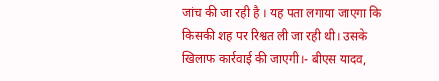जांच की जा रही है । यह पता लगाया जाएगा कि किसकी शह पर रिश्वत ली जा रही थी। उसके खिलाफ कार्रवाई की जाएगी।- बीएस यादव,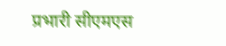प्रभारी सीएमएस